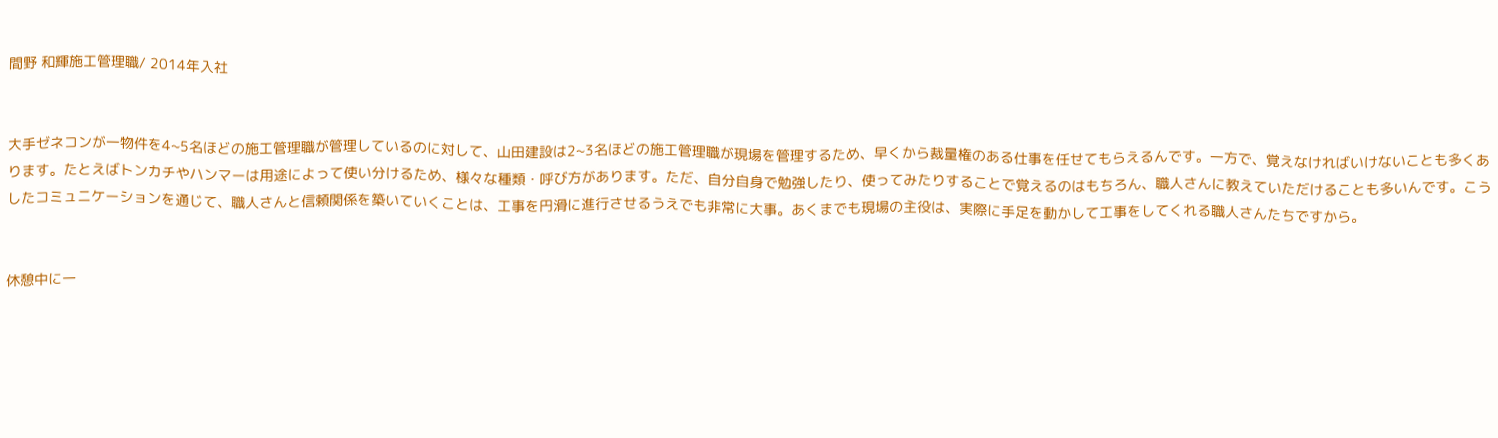間野 和輝施工管理職/ 2014年入社


大手ゼネコンが一物件を4~5名ほどの施工管理職が管理しているのに対して、山田建設は2~3名ほどの施工管理職が現場を管理するため、早くから裁量権のある仕事を任せてもらえるんです。一方で、覚えなければいけないことも多くあります。たとえばトンカチやハンマーは用途によって使い分けるため、様々な種類・呼び方があります。ただ、自分自身で勉強したり、使ってみたりすることで覚えるのはもちろん、職人さんに教えていただけることも多いんです。こうしたコミュニケーションを通じて、職人さんと信頼関係を築いていくことは、工事を円滑に進行させるうえでも非常に大事。あくまでも現場の主役は、実際に手足を動かして工事をしてくれる職人さんたちですから。


休憩中に一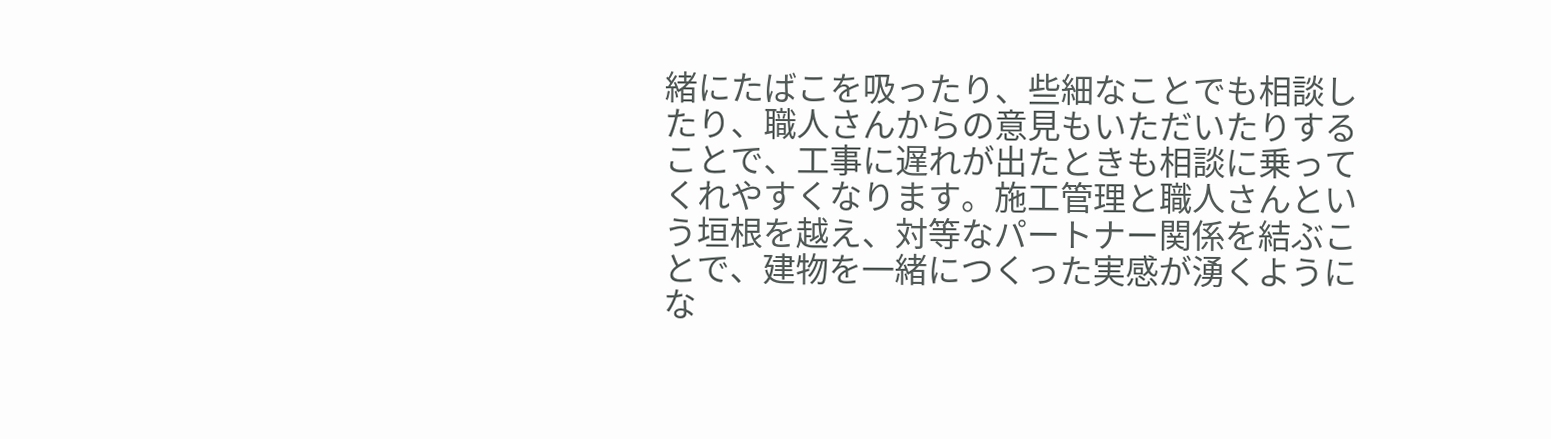緒にたばこを吸ったり、些細なことでも相談したり、職人さんからの意見もいただいたりすることで、工事に遅れが出たときも相談に乗ってくれやすくなります。施工管理と職人さんという垣根を越え、対等なパートナー関係を結ぶことで、建物を一緒につくった実感が湧くようにな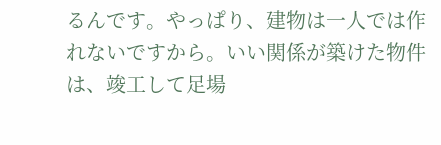るんです。やっぱり、建物は一人では作れないですから。いい関係が築けた物件は、竣工して足場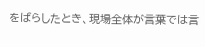をばらしたとき、現場全体が言葉では言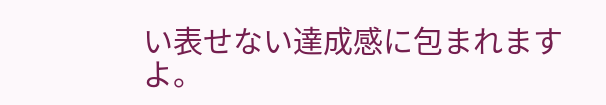い表せない達成感に包まれますよ。